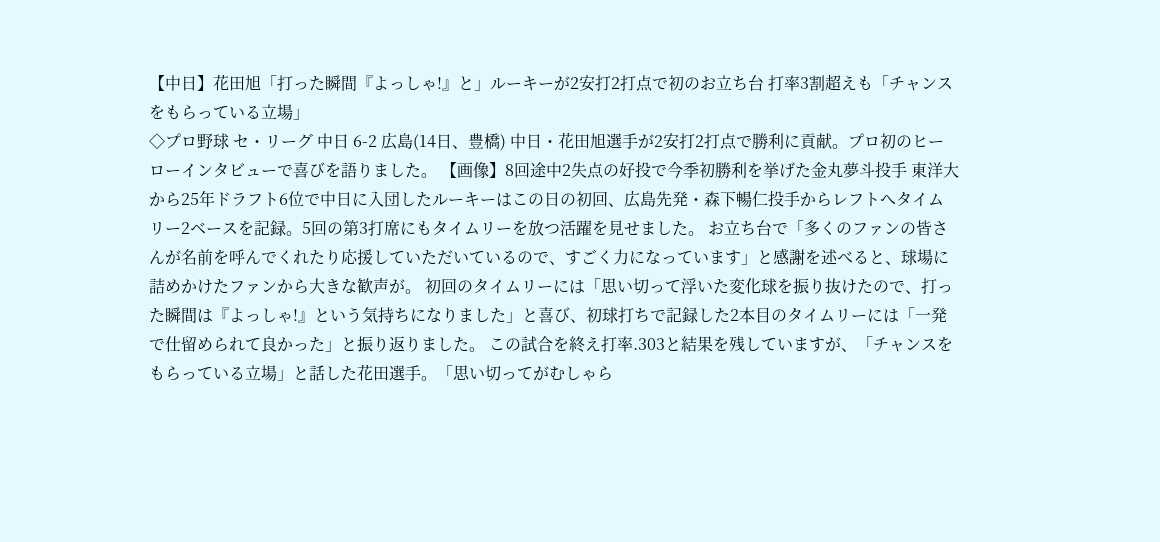【中日】花田旭「打った瞬間『よっしゃ!』と」ルーキーが2安打2打点で初のお立ち台 打率3割超えも「チャンスをもらっている立場」
◇プロ野球 セ・リーグ 中日 6-2 広島(14日、豊橋) 中日・花田旭選手が2安打2打点で勝利に貢献。プロ初のヒーローインタビューで喜びを語りました。 【画像】8回途中2失点の好投で今季初勝利を挙げた金丸夢斗投手 東洋大から25年ドラフト6位で中日に入団したルーキーはこの日の初回、広島先発・森下暢仁投手からレフトへタイムリー2ベースを記録。5回の第3打席にもタイムリーを放つ活躍を見せました。 お立ち台で「多くのファンの皆さんが名前を呼んでくれたり応援していただいているので、すごく力になっています」と感謝を述べると、球場に詰めかけたファンから大きな歓声が。 初回のタイムリーには「思い切って浮いた変化球を振り抜けたので、打った瞬間は『よっしゃ!』という気持ちになりました」と喜び、初球打ちで記録した2本目のタイムリーには「一発で仕留められて良かった」と振り返りました。 この試合を終え打率.303と結果を残していますが、「チャンスをもらっている立場」と話した花田選手。「思い切ってがむしゃら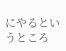にやるというところ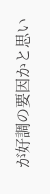が好調の要因かと思い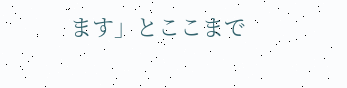ます」とここまで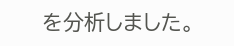を分析しました。